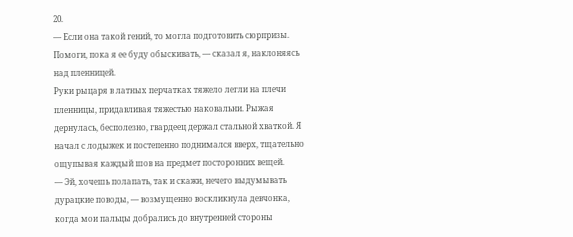20.
— Если она такой гений, то могла подготовить сюрпризы. Помоги, пока я ее буду обыскивать, — сказал я, наклоняясь над пленницей.
Руки рыцаря в латных перчатках тяжело легли на плечи пленницы, придавливая тяжестью наковальни. Рыжая дернулась, бесполезно, гвардеец держал стальной хваткой. Я начал с лодыжек и постепенно поднимался вверх, тщательно ощупывая каждый шов на предмет посторонних вещей.
— Эй, хочешь полапать, так и скажи, нечего выдумывать дурацкие поводы, — возмущенно воскликнула девчонка, когда мои пальцы добрались до внутренней стороны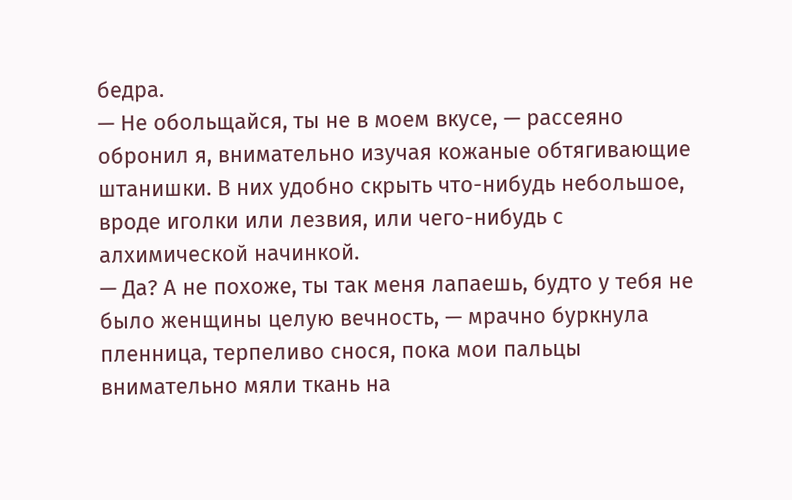бедра.
— Не обольщайся, ты не в моем вкусе, — рассеяно обронил я, внимательно изучая кожаные обтягивающие штанишки. В них удобно скрыть что-нибудь небольшое, вроде иголки или лезвия, или чего-нибудь с алхимической начинкой.
— Да? А не похоже, ты так меня лапаешь, будто у тебя не было женщины целую вечность, — мрачно буркнула пленница, терпеливо снося, пока мои пальцы внимательно мяли ткань на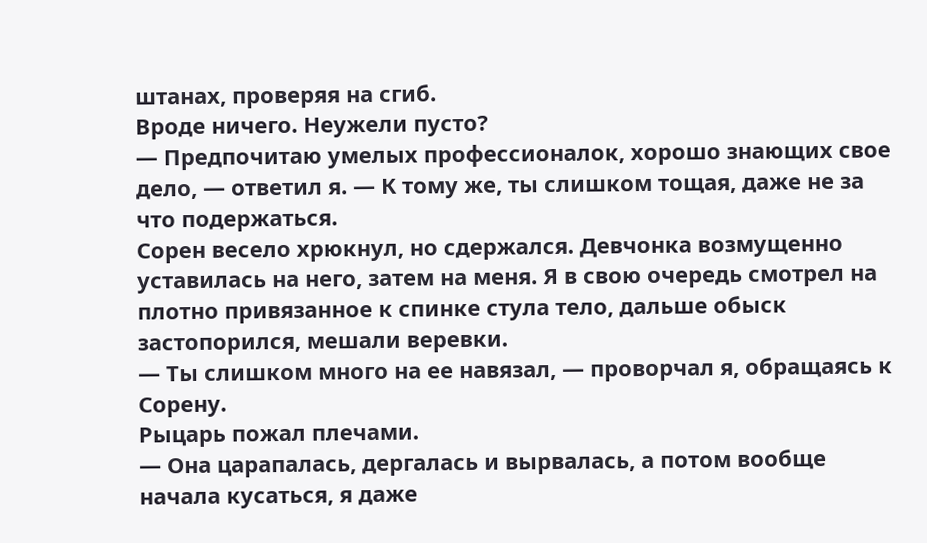штанах, проверяя на сгиб.
Вроде ничего. Неужели пусто?
— Предпочитаю умелых профессионалок, хорошо знающих свое дело, — ответил я. — К тому же, ты слишком тощая, даже не за что подержаться.
Сорен весело хрюкнул, но сдержался. Девчонка возмущенно уставилась на него, затем на меня. Я в свою очередь смотрел на плотно привязанное к спинке стула тело, дальше обыск застопорился, мешали веревки.
— Ты слишком много на ее навязал, — проворчал я, обращаясь к Сорену.
Рыцарь пожал плечами.
— Она царапалась, дергалась и вырвалась, а потом вообще начала кусаться, я даже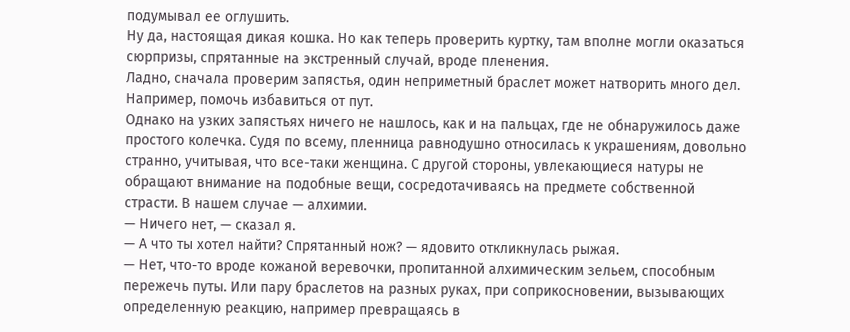подумывал ее оглушить.
Ну да, настоящая дикая кошка. Но как теперь проверить куртку, там вполне могли оказаться сюрпризы, спрятанные на экстренный случай, вроде пленения.
Ладно, сначала проверим запястья, один неприметный браслет может натворить много дел. Например, помочь избавиться от пут.
Однако на узких запястьях ничего не нашлось, как и на пальцах, где не обнаружилось даже простого колечка. Судя по всему, пленница равнодушно относилась к украшениям, довольно странно, учитывая, что все-таки женщина. С другой стороны, увлекающиеся натуры не обращают внимание на подобные вещи, сосредотачиваясь на предмете собственной страсти. В нашем случае — алхимии.
— Ничего нет, — сказал я.
— А что ты хотел найти? Спрятанный нож? — ядовито откликнулась рыжая.
— Нет, что-то вроде кожаной веревочки, пропитанной алхимическим зельем, способным пережечь путы. Или пару браслетов на разных руках, при соприкосновении, вызывающих определенную реакцию, например превращаясь в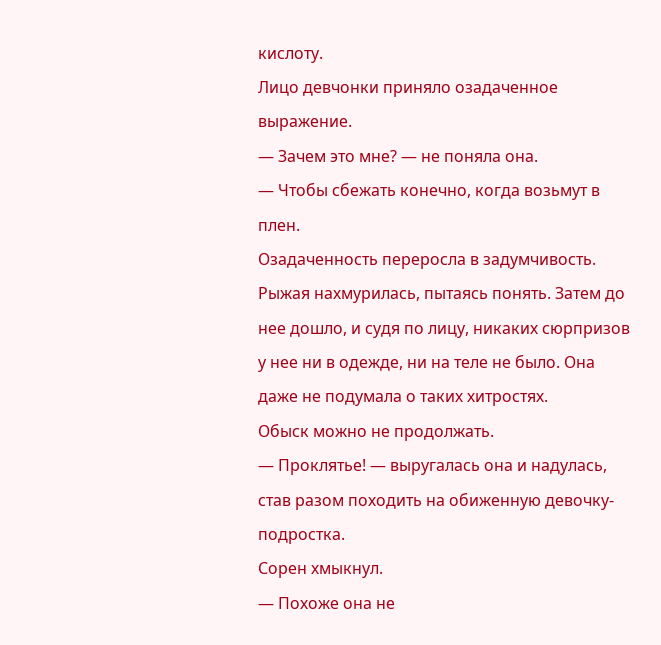кислоту.
Лицо девчонки приняло озадаченное выражение.
— Зачем это мне? — не поняла она.
— Чтобы сбежать конечно, когда возьмут в плен.
Озадаченность переросла в задумчивость. Рыжая нахмурилась, пытаясь понять. Затем до нее дошло, и судя по лицу, никаких сюрпризов у нее ни в одежде, ни на теле не было. Она даже не подумала о таких хитростях.
Обыск можно не продолжать.
— Проклятье! — выругалась она и надулась, став разом походить на обиженную девочку-подростка.
Сорен хмыкнул.
— Похоже она не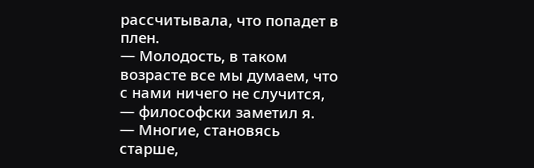рассчитывала, что попадет в плен.
— Молодость, в таком возрасте все мы думаем, что с нами ничего не случится, — философски заметил я.
— Многие, становясь старше,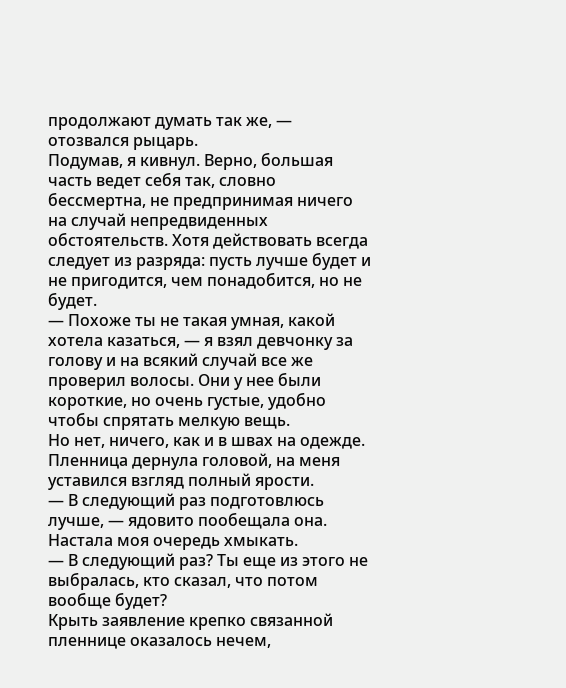продолжают думать так же, — отозвался рыцарь.
Подумав, я кивнул. Верно, большая часть ведет себя так, словно бессмертна, не предпринимая ничего на случай непредвиденных обстоятельств. Хотя действовать всегда следует из разряда: пусть лучше будет и не пригодится, чем понадобится, но не будет.
— Похоже ты не такая умная, какой хотела казаться, — я взял девчонку за голову и на всякий случай все же проверил волосы. Они у нее были короткие, но очень густые, удобно чтобы спрятать мелкую вещь.
Но нет, ничего, как и в швах на одежде. Пленница дернула головой, на меня уставился взгляд полный ярости.
— В следующий раз подготовлюсь лучше, — ядовито пообещала она.
Настала моя очередь хмыкать.
— В следующий раз? Ты еще из этого не выбралась, кто сказал, что потом вообще будет?
Крыть заявление крепко связанной пленнице оказалось нечем,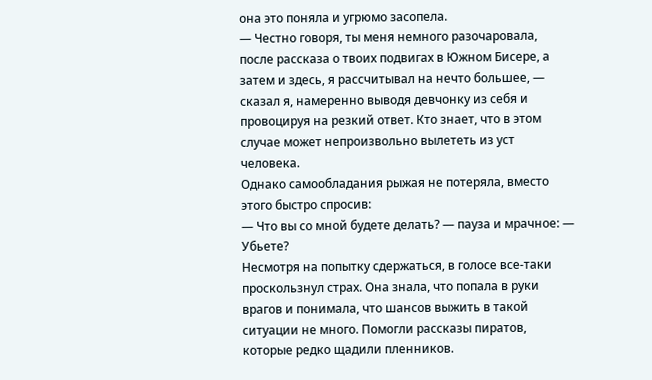она это поняла и угрюмо засопела.
— Честно говоря, ты меня немного разочаровала, после рассказа о твоих подвигах в Южном Бисере, а затем и здесь, я рассчитывал на нечто большее, — сказал я, намеренно выводя девчонку из себя и провоцируя на резкий ответ. Кто знает, что в этом случае может непроизвольно вылететь из уст человека.
Однако самообладания рыжая не потеряла, вместо этого быстро спросив:
— Что вы со мной будете делать? — пауза и мрачное: — Убьете?
Несмотря на попытку сдержаться, в голосе все-таки проскользнул страх. Она знала, что попала в руки врагов и понимала, что шансов выжить в такой ситуации не много. Помогли рассказы пиратов, которые редко щадили пленников.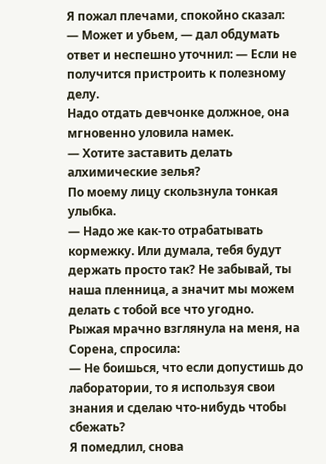Я пожал плечами, спокойно сказал:
— Может и убьем, — дал обдумать ответ и неспешно уточнил: — Если не получится пристроить к полезному делу.
Надо отдать девчонке должное, она мгновенно уловила намек.
— Хотите заставить делать алхимические зелья?
По моему лицу скользнула тонкая улыбка.
— Надо же как-то отрабатывать кормежку. Или думала, тебя будут держать просто так? Не забывай, ты наша пленница, а значит мы можем делать с тобой все что угодно.
Рыжая мрачно взглянула на меня, на Сорена, спросила:
— Не боишься, что если допустишь до лаборатории, то я используя свои знания и сделаю что-нибудь чтобы сбежать?
Я помедлил, снова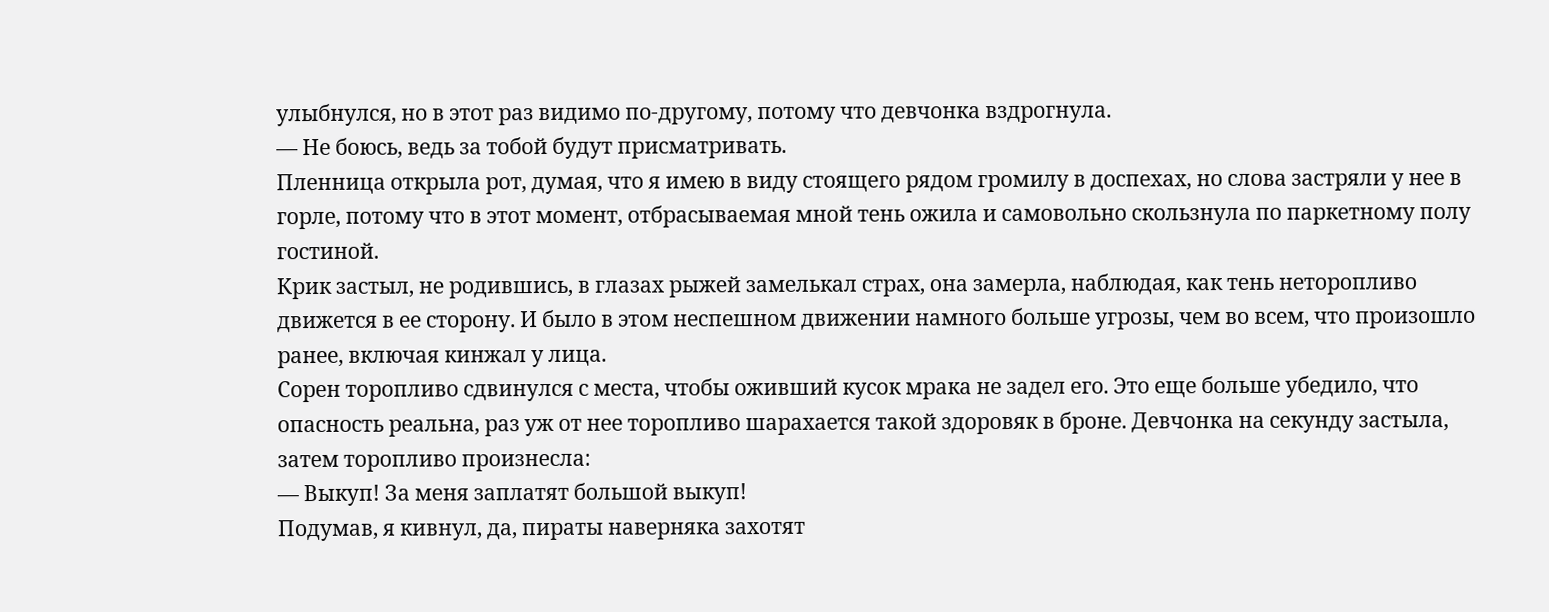улыбнулся, но в этот раз видимо по-другому, потому что девчонка вздрогнула.
— Не боюсь, ведь за тобой будут присматривать.
Пленница открыла рот, думая, что я имею в виду стоящего рядом громилу в доспехах, но слова застряли у нее в горле, потому что в этот момент, отбрасываемая мной тень ожила и самовольно скользнула по паркетному полу гостиной.
Крик застыл, не родившись, в глазах рыжей замелькал страх, она замерла, наблюдая, как тень неторопливо движется в ее сторону. И было в этом неспешном движении намного больше угрозы, чем во всем, что произошло ранее, включая кинжал у лица.
Сорен торопливо сдвинулся с места, чтобы оживший кусок мрака не задел его. Это еще больше убедило, что опасность реальна, раз уж от нее торопливо шарахается такой здоровяк в броне. Девчонка на секунду застыла, затем торопливо произнесла:
— Выкуп! За меня заплатят большой выкуп!
Подумав, я кивнул, да, пираты наверняка захотят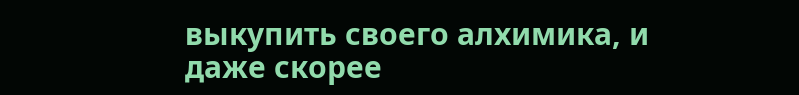выкупить своего алхимика, и даже скорее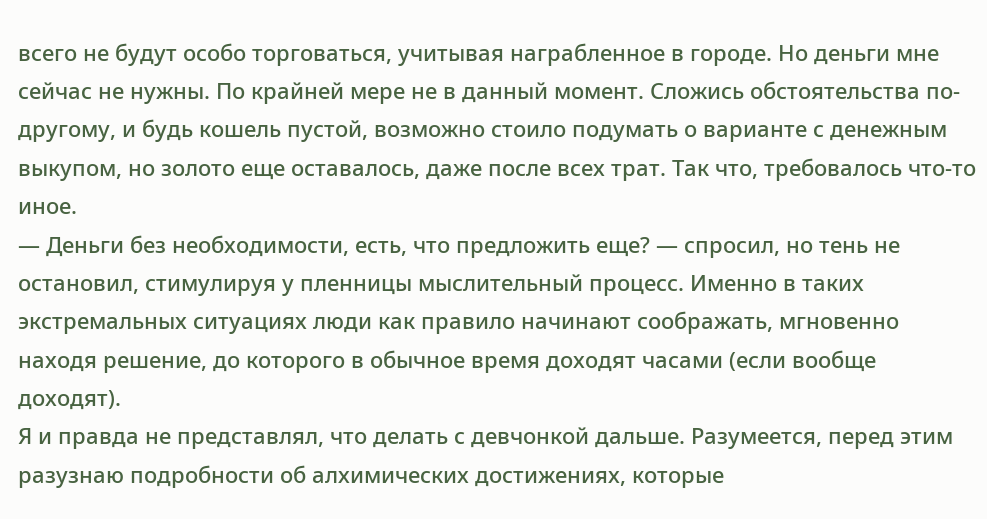всего не будут особо торговаться, учитывая награбленное в городе. Но деньги мне сейчас не нужны. По крайней мере не в данный момент. Сложись обстоятельства по-другому, и будь кошель пустой, возможно стоило подумать о варианте с денежным выкупом, но золото еще оставалось, даже после всех трат. Так что, требовалось что-то иное.
— Деньги без необходимости, есть, что предложить еще? — спросил, но тень не остановил, стимулируя у пленницы мыслительный процесс. Именно в таких экстремальных ситуациях люди как правило начинают соображать, мгновенно находя решение, до которого в обычное время доходят часами (если вообще доходят).
Я и правда не представлял, что делать с девчонкой дальше. Разумеется, перед этим разузнаю подробности об алхимических достижениях, которые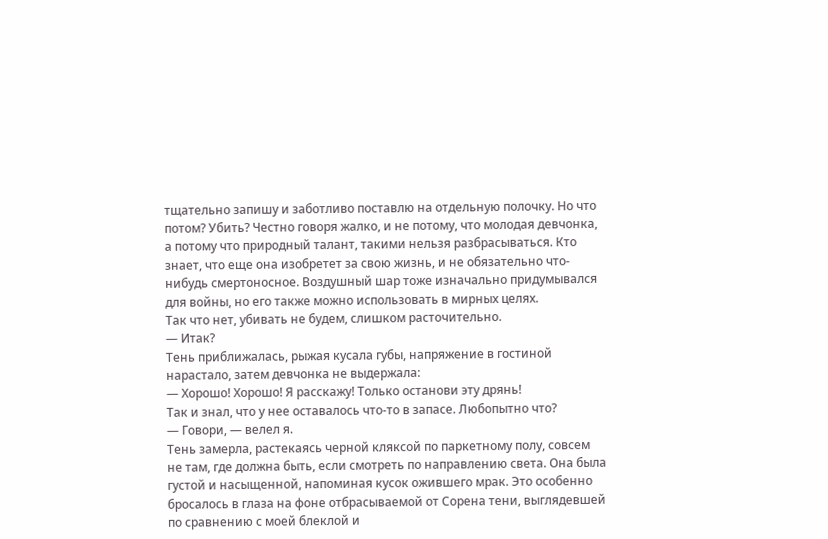тщательно запишу и заботливо поставлю на отдельную полочку. Но что потом? Убить? Честно говоря жалко, и не потому, что молодая девчонка, а потому что природный талант, такими нельзя разбрасываться. Кто знает, что еще она изобретет за свою жизнь, и не обязательно что-нибудь смертоносное. Воздушный шар тоже изначально придумывался для войны, но его также можно использовать в мирных целях.
Так что нет, убивать не будем, слишком расточительно.
— Итак?
Тень приближалась, рыжая кусала губы, напряжение в гостиной нарастало, затем девчонка не выдержала:
— Хорошо! Хорошо! Я расскажу! Только останови эту дрянь!
Так и знал, что у нее оставалось что-то в запасе. Любопытно что?
— Говори, — велел я.
Тень замерла, растекаясь черной кляксой по паркетному полу, совсем не там, где должна быть, если смотреть по направлению света. Она была густой и насыщенной, напоминая кусок ожившего мрак. Это особенно бросалось в глаза на фоне отбрасываемой от Сорена тени, выглядевшей по сравнению с моей блеклой и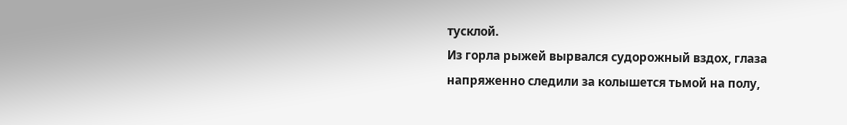тусклой.
Из горла рыжей вырвался судорожный вздох, глаза напряженно следили за колышется тьмой на полу,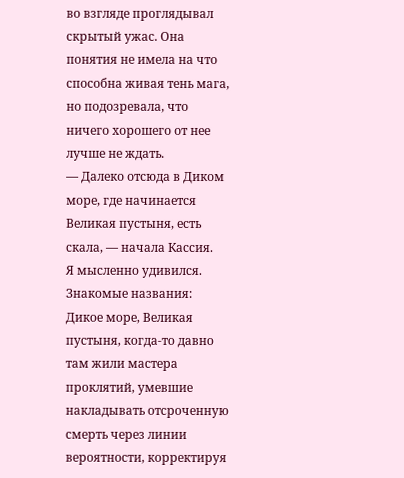во взгляде проглядывал скрытый ужас. Она понятия не имела на что способна живая тень мага, но подозревала, что ничего хорошего от нее лучше не ждать.
— Далеко отсюда в Диком море, где начинается Великая пустыня, есть скала, — начала Кассия.
Я мысленно удивился. Знакомые названия: Дикое море, Великая пустыня, когда-то давно там жили мастера проклятий, умевшие накладывать отсроченную смерть через линии вероятности, корректируя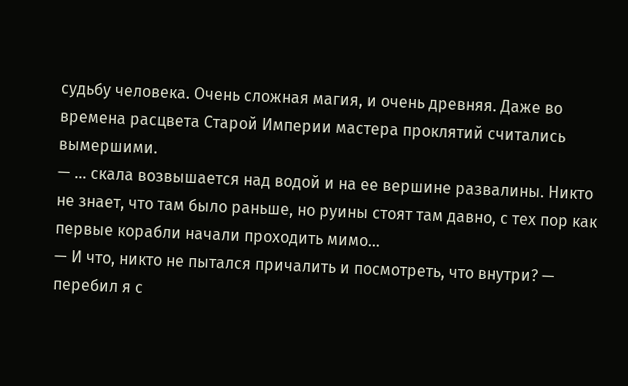судьбу человека. Очень сложная магия, и очень древняя. Даже во времена расцвета Старой Империи мастера проклятий считались вымершими.
— … скала возвышается над водой и на ее вершине развалины. Никто не знает, что там было раньше, но руины стоят там давно, с тех пор как первые корабли начали проходить мимо…
— И что, никто не пытался причалить и посмотреть, что внутри? — перебил я с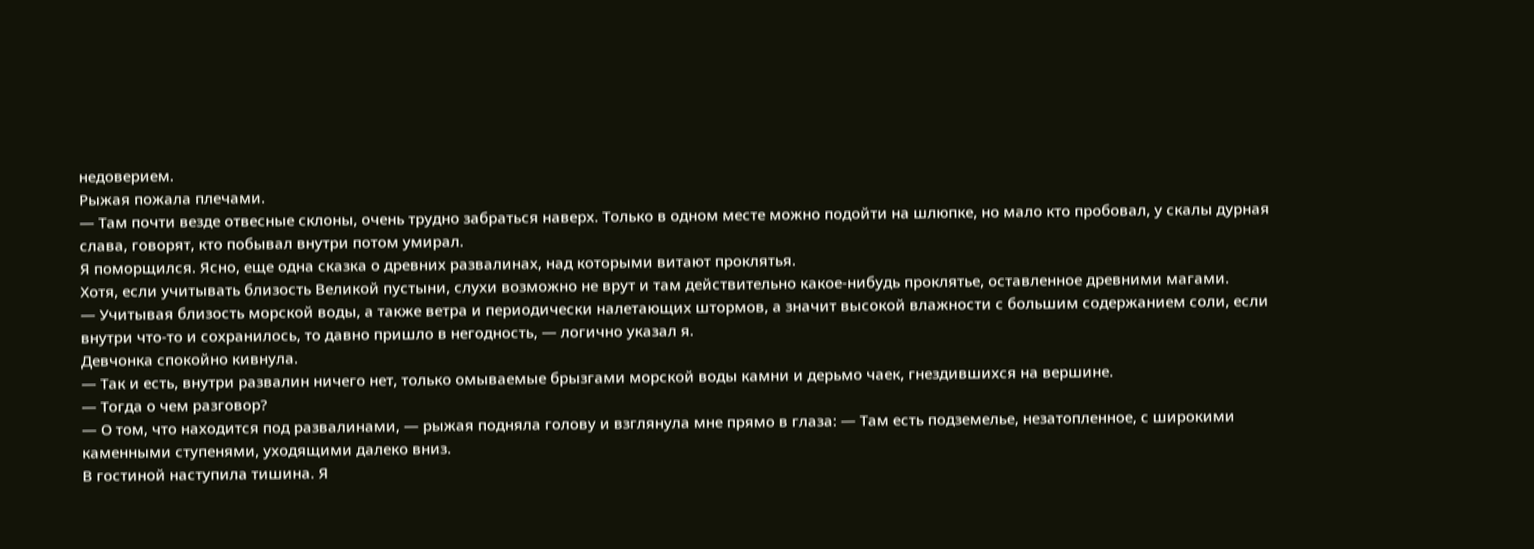недоверием.
Рыжая пожала плечами.
— Там почти везде отвесные склоны, очень трудно забраться наверх. Только в одном месте можно подойти на шлюпке, но мало кто пробовал, у скалы дурная слава, говорят, кто побывал внутри потом умирал.
Я поморщился. Ясно, еще одна сказка о древних развалинах, над которыми витают проклятья.
Хотя, если учитывать близость Великой пустыни, слухи возможно не врут и там действительно какое-нибудь проклятье, оставленное древними магами.
— Учитывая близость морской воды, а также ветра и периодически налетающих штормов, а значит высокой влажности с большим содержанием соли, если внутри что-то и сохранилось, то давно пришло в негодность, — логично указал я.
Девчонка спокойно кивнула.
— Так и есть, внутри развалин ничего нет, только омываемые брызгами морской воды камни и дерьмо чаек, гнездившихся на вершине.
— Тогда о чем разговор?
— О том, что находится под развалинами, — рыжая подняла голову и взглянула мне прямо в глаза: — Там есть подземелье, незатопленное, с широкими каменными ступенями, уходящими далеко вниз.
В гостиной наступила тишина. Я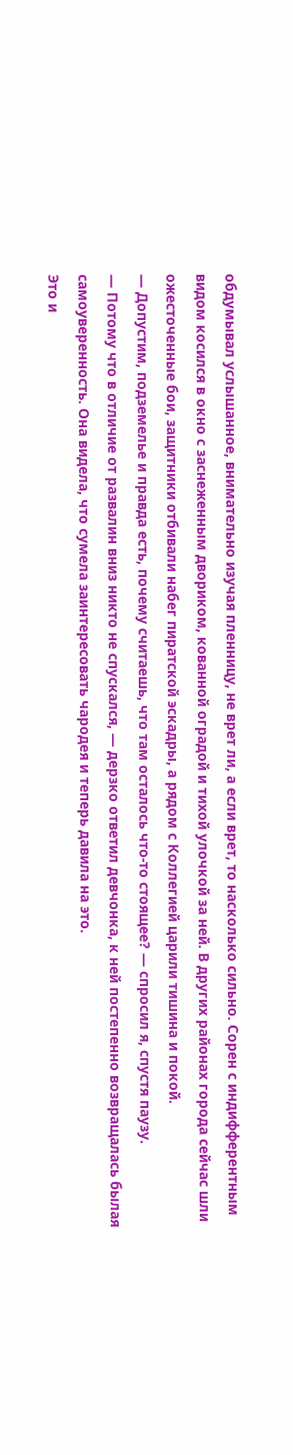обдумывал услышанное, внимательно изучая пленницу, не врет ли, а если врет, то насколько сильно. Сорен с индифферентным видом косился в окно с заснеженным двориком, кованной оградой и тихой улочкой за ней. В других районах города сейчас шли ожесточенные бои, защитники отбивали набег пиратской эскадры, а рядом с Коллегией царили тишина и покой.
— Допустим, подземелье и правда есть, почему считаешь, что там осталось что-то стоящее? — спросил я, спустя паузу.
— Потому что в отличие от развалин вниз никто не спускался, — дерзко ответил девчонка, к ней постепенно возвращалась былая самоуверенность. Она видела, что сумела заинтересовать чародея и теперь давила на это.
Это и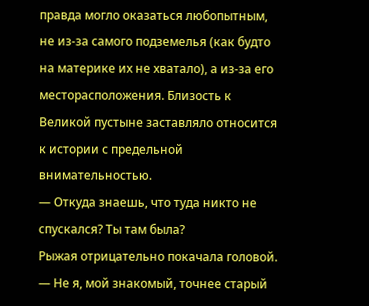правда могло оказаться любопытным, не из-за самого подземелья (как будто на материке их не хватало), а из-за его месторасположения. Близость к Великой пустыне заставляло относится к истории с предельной внимательностью.
— Откуда знаешь, что туда никто не спускался? Ты там была?
Рыжая отрицательно покачала головой.
— Не я, мой знакомый, точнее старый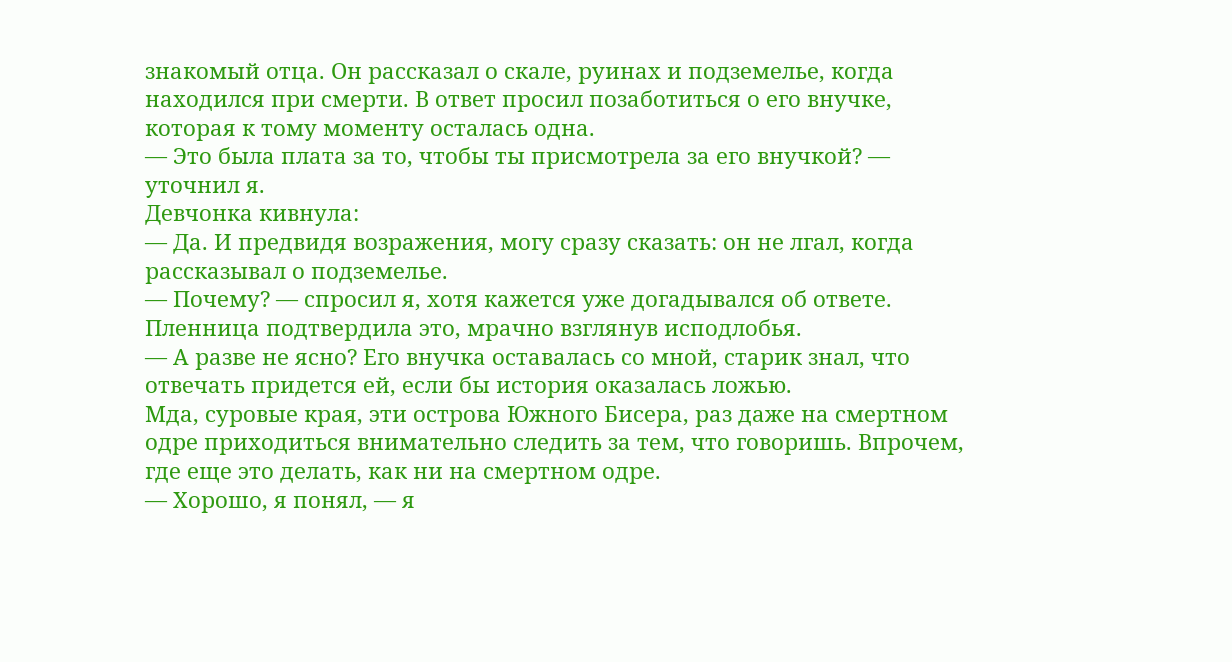знакомый отца. Он рассказал о скале, руинах и подземелье, когда находился при смерти. В ответ просил позаботиться о его внучке, которая к тому моменту осталась одна.
— Это была плата за то, чтобы ты присмотрела за его внучкой? — уточнил я.
Девчонка кивнула:
— Да. И предвидя возражения, могу сразу сказать: он не лгал, когда рассказывал о подземелье.
— Почему? — спросил я, хотя кажется уже догадывался об ответе.
Пленница подтвердила это, мрачно взглянув исподлобья.
— А разве не ясно? Его внучка оставалась со мной, старик знал, что отвечать придется ей, если бы история оказалась ложью.
Мда, суровые края, эти острова Южного Бисера, раз даже на смертном одре приходиться внимательно следить за тем, что говоришь. Впрочем, где еще это делать, как ни на смертном одре.
— Хорошо, я понял, — я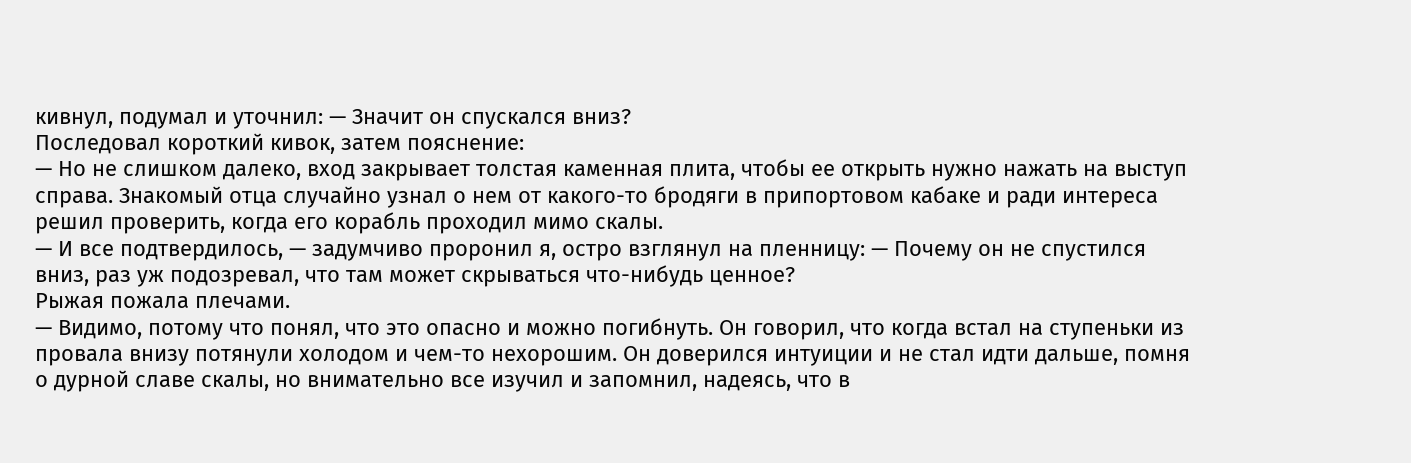кивнул, подумал и уточнил: — Значит он спускался вниз?
Последовал короткий кивок, затем пояснение:
— Но не слишком далеко, вход закрывает толстая каменная плита, чтобы ее открыть нужно нажать на выступ справа. Знакомый отца случайно узнал о нем от какого-то бродяги в припортовом кабаке и ради интереса решил проверить, когда его корабль проходил мимо скалы.
— И все подтвердилось, — задумчиво проронил я, остро взглянул на пленницу: — Почему он не спустился вниз, раз уж подозревал, что там может скрываться что-нибудь ценное?
Рыжая пожала плечами.
— Видимо, потому что понял, что это опасно и можно погибнуть. Он говорил, что когда встал на ступеньки из провала внизу потянули холодом и чем-то нехорошим. Он доверился интуиции и не стал идти дальше, помня о дурной славе скалы, но внимательно все изучил и запомнил, надеясь, что в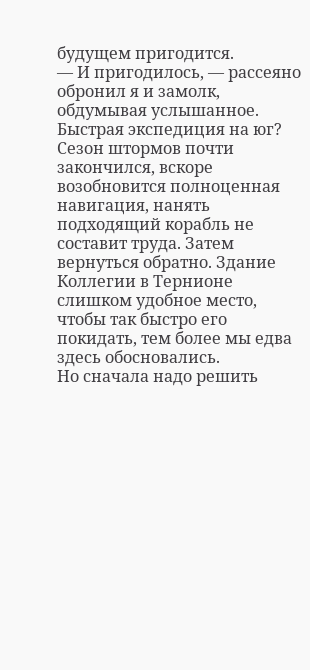будущем пригодится.
— И пригодилось, — рассеяно обронил я и замолк, обдумывая услышанное.
Быстрая экспедиция на юг? Сезон штормов почти закончился, вскоре возобновится полноценная навигация, нанять подходящий корабль не составит труда. Затем вернуться обратно. Здание Коллегии в Тернионе слишком удобное место, чтобы так быстро его покидать, тем более мы едва здесь обосновались.
Но сначала надо решить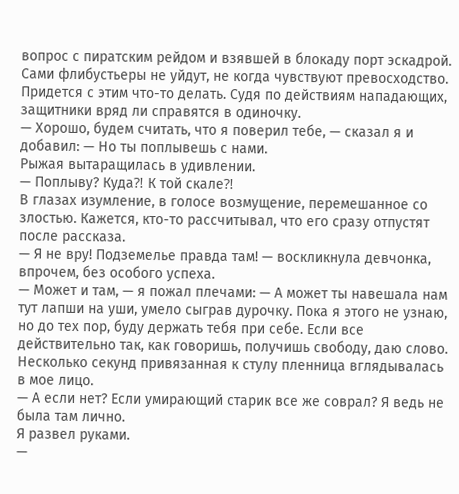вопрос с пиратским рейдом и взявшей в блокаду порт эскадрой. Сами флибустьеры не уйдут, не когда чувствуют превосходство. Придется с этим что-то делать. Судя по действиям нападающих, защитники вряд ли справятся в одиночку.
— Хорошо, будем считать, что я поверил тебе, — сказал я и добавил: — Но ты поплывешь с нами.
Рыжая вытаращилась в удивлении.
— Поплыву? Куда⁈ К той скале⁈
В глазах изумление, в голосе возмущение, перемешанное со злостью. Кажется, кто-то рассчитывал, что его сразу отпустят после рассказа.
— Я не вру! Подземелье правда там! — воскликнула девчонка, впрочем, без особого успеха.
— Может и там, — я пожал плечами: — А может ты навешала нам тут лапши на уши, умело сыграв дурочку. Пока я этого не узнаю, но до тех пор, буду держать тебя при себе. Если все действительно так, как говоришь, получишь свободу, даю слово.
Несколько секунд привязанная к стулу пленница вглядывалась в мое лицо.
— А если нет? Если умирающий старик все же соврал? Я ведь не была там лично.
Я развел руками.
—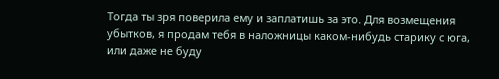Тогда ты зря поверила ему и заплатишь за это. Для возмещения убытков, я продам тебя в наложницы каком-нибудь старику с юга, или даже не буду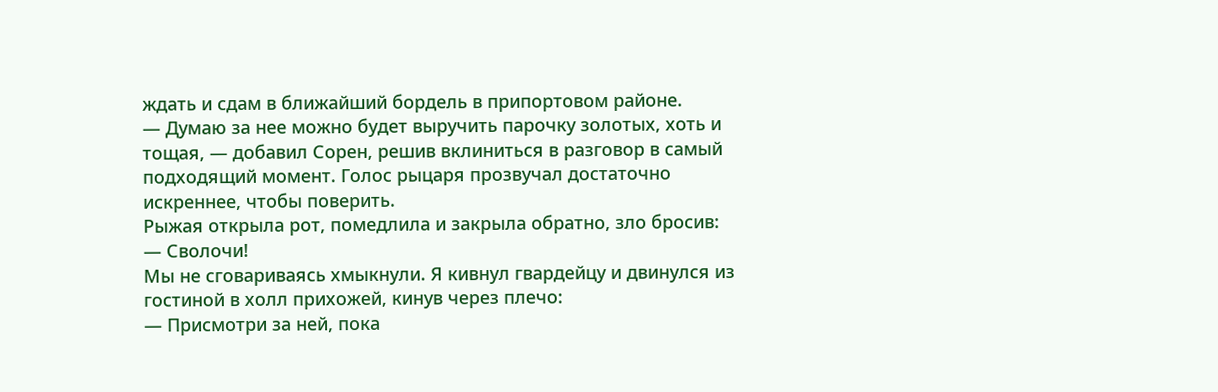ждать и сдам в ближайший бордель в припортовом районе.
— Думаю за нее можно будет выручить парочку золотых, хоть и тощая, — добавил Сорен, решив вклиниться в разговор в самый подходящий момент. Голос рыцаря прозвучал достаточно искреннее, чтобы поверить.
Рыжая открыла рот, помедлила и закрыла обратно, зло бросив:
— Сволочи!
Мы не сговариваясь хмыкнули. Я кивнул гвардейцу и двинулся из гостиной в холл прихожей, кинув через плечо:
— Присмотри за ней, пока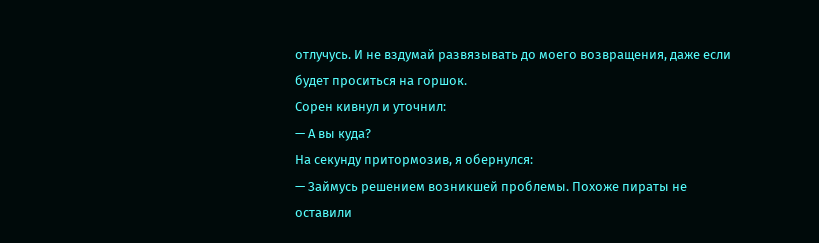отлучусь. И не вздумай развязывать до моего возвращения, даже если будет проситься на горшок.
Сорен кивнул и уточнил:
— А вы куда?
На секунду притормозив, я обернулся:
— Займусь решением возникшей проблемы. Похоже пираты не оставили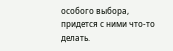особого выбора, придется с ними что-то делать.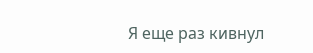Я еще раз кивнул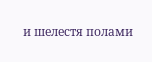и шелестя полами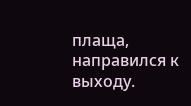плаща, направился к выходу.